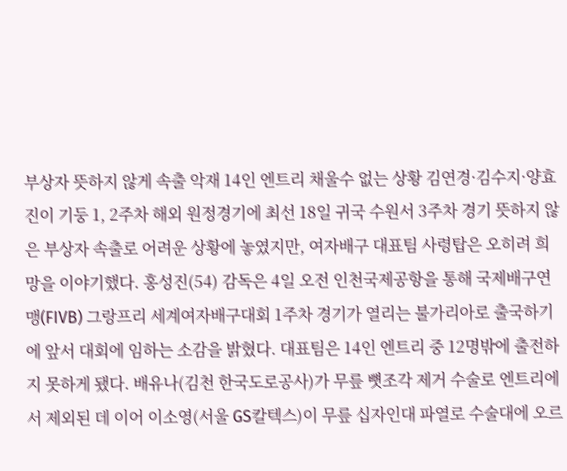부상자 뜻하지 않게 속출 악재 14인 엔트리 채울수 없는 상황 김연경·김수지·양효진이 기둥 1, 2주차 해외 원정경기에 최선 18일 귀국 수원서 3주차 경기 뜻하지 않은 부상자 속출로 어려운 상황에 놓였지만, 여자배구 대표팀 사령탑은 오히려 희망을 이야기했다. 홍성진(54) 감독은 4일 오전 인천국제공항을 통해 국제배구연맹(FIVB) 그랑프리 세계여자배구대회 1주차 경기가 열리는 불가리아로 출국하기에 앞서 대회에 임하는 소감을 밝혔다. 대표팀은 14인 엔트리 중 12명밖에 출전하지 못하게 됐다. 배유나(김천 한국도로공사)가 무릎 뼛조각 제거 수술로 엔트리에서 제외된 데 이어 이소영(서울 GS칼텍스)이 무릎 십자인대 파열로 수술대에 오르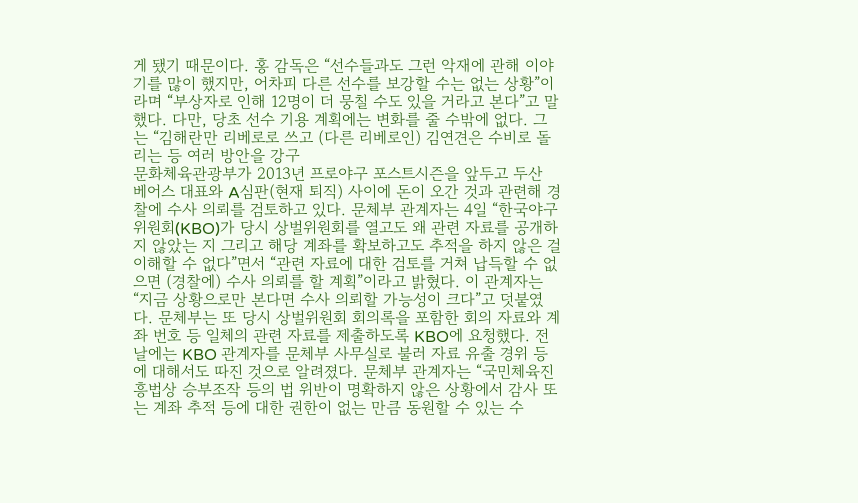게 됐기 때문이다. 홍 감독은 “선수들과도 그런 악재에 관해 이야기를 많이 했지만, 어차피 다른 선수를 보강할 수는 없는 상황”이라며 “부상자로 인해 12명이 더 뭉칠 수도 있을 거라고 본다”고 말했다. 다만, 당초 선수 기용 계획에는 변화를 줄 수밖에 없다. 그는 “김해란만 리베로로 쓰고 (다른 리베로인) 김연견은 수비로 돌리는 등 여러 방안을 강구
문화체육관광부가 2013년 프로야구 포스트시즌을 앞두고 두산 베어스 대표와 A심판(현재 퇴직) 사이에 돈이 오간 것과 관련해 경찰에 수사 의뢰를 검토하고 있다. 문체부 관계자는 4일 “한국야구위원회(KBO)가 당시 상벌위원회를 열고도 왜 관련 자료를 공개하지 않았는 지 그리고 해당 계좌를 확보하고도 추적을 하지 않은 걸 이해할 수 없다”면서 “관련 자료에 대한 검토를 거쳐 납득할 수 없으면 (경찰에) 수사 의뢰를 할 계획”이라고 밝혔다. 이 관계자는 “지금 상황으로만 본다면 수사 의뢰할 가능성이 크다”고 덧붙였다. 문체부는 또 당시 상벌위원회 회의록을 포함한 회의 자료와 계좌 번호 등 일체의 관련 자료를 제출하도록 KBO에 요청했다. 전날에는 KBO 관계자를 문체부 사무실로 불러 자료 유출 경위 등에 대해서도 따진 것으로 알려졌다. 문체부 관계자는 “국민체육진흥법상 승부조작 등의 법 위반이 명확하지 않은 상황에서 감사 또는 계좌 추적 등에 대한 권한이 없는 만큼 동원할 수 있는 수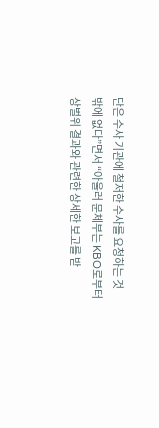단은 수사 기관에 철저한 수사를 요청하는 것 밖에 없다”면서 “아울러 문체부는 KBO로부터 상벌위 결과와 관련한 상세한 보고를 받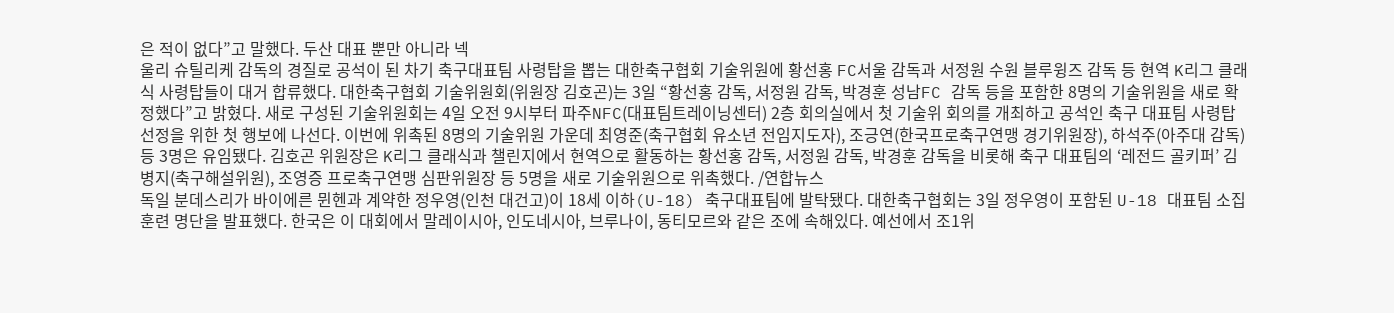은 적이 없다”고 말했다. 두산 대표 뿐만 아니라 넥
울리 슈틸리케 감독의 경질로 공석이 된 차기 축구대표팀 사령탑을 뽑는 대한축구협회 기술위원에 황선홍 FC서울 감독과 서정원 수원 블루윙즈 감독 등 현역 K리그 클래식 사령탑들이 대거 합류했다. 대한축구협회 기술위원회(위원장 김호곤)는 3일 “황선홍 감독, 서정원 감독, 박경훈 성남FC 감독 등을 포함한 8명의 기술위원을 새로 확정했다”고 밝혔다. 새로 구성된 기술위원회는 4일 오전 9시부터 파주NFC(대표팀트레이닝센터) 2층 회의실에서 첫 기술위 회의를 개최하고 공석인 축구 대표팀 사령탑 선정을 위한 첫 행보에 나선다. 이번에 위촉된 8명의 기술위원 가운데 최영준(축구협회 유소년 전임지도자), 조긍연(한국프로축구연맹 경기위원장), 하석주(아주대 감독) 등 3명은 유임됐다. 김호곤 위원장은 K리그 클래식과 챌린지에서 현역으로 활동하는 황선홍 감독, 서정원 감독, 박경훈 감독을 비롯해 축구 대표팀의 ‘레전드 골키퍼’ 김병지(축구해설위원), 조영증 프로축구연맹 심판위원장 등 5명을 새로 기술위원으로 위촉했다. /연합뉴스
독일 분데스리가 바이에른 뮌헨과 계약한 정우영(인천 대건고)이 18세 이하(U-18) 축구대표팀에 발탁됐다. 대한축구협회는 3일 정우영이 포함된 U-18 대표팀 소집 훈련 명단을 발표했다. 한국은 이 대회에서 말레이시아, 인도네시아, 브루나이, 동티모르와 같은 조에 속해있다. 예선에서 조1위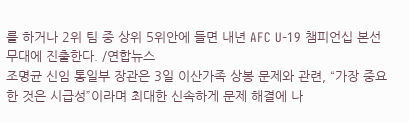를 하거나 2위 팀 중 상위 5위안에 들면 내년 AFC U-19 챔피언십 본선 무대에 진출한다. /연합뉴스
조명균 신임 통일부 장관은 3일 이산가족 상봉 문제와 관련, “가장 중요한 것은 시급성”이라며 최대한 신속하게 문제 해결에 나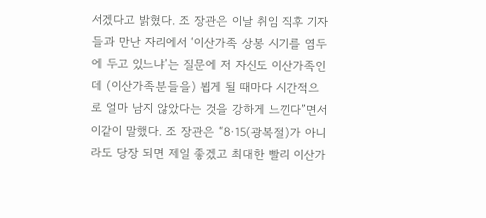서겠다고 밝혔다. 조 장관은 이날 취임 직후 기자들과 만난 자리에서 ‘이산가족 상봉 시기를 염두에 두고 있느냐’는 질문에 저 자신도 이산가족인데 (이산가족분들을) 뵙게 될 때마다 시간적으로 얼마 남지 않았다는 것을 강하게 느낀다”면서 이같이 말했다. 조 장관은 “8·15(광복절)가 아니라도 당장 되면 제일 좋겠고 최대한 빨리 이산가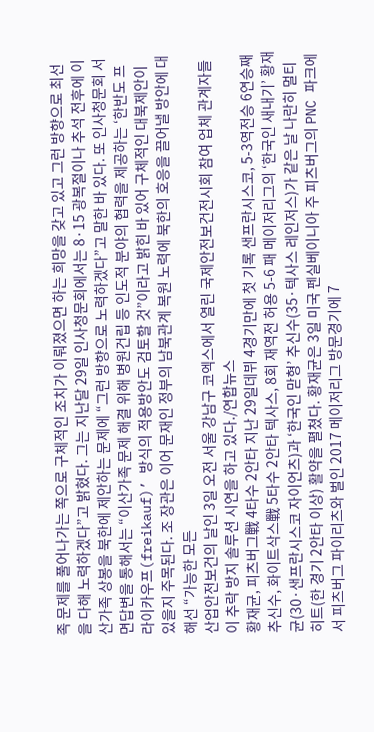족 문제를 풀어나가는 쪽으로 구체적인 조치가 이뤄졌으면 하는 희망을 갖고 있고 그런 방향으로 최선을 다해 노력하겠다”고 밝혔다. 그는 지난달 29일 인사청문회에서는 8·15 광복절이나 추석 전후에 이산가족 상봉을 북한에 제안하는 문제에 “그런 방향으로 노력하겠다”고 말한 바 있다. 또 인사청문회 서면답변을 통해서는 “이산가족 문제 해결 위해 병원건립 등 인도적 분야의 협력을 제공하는 ‘한반도 프라이카우프(freikauf)’ 방식의 적용방안도 검토할 것”이라고 밝힌 바 있어 구체적인 대북제안이 있을지 주목된다. 조 장관은 이어 문재인 정부의 남북관계 복원 노력에 북한의 호응을 끌어낼 방안에 대해선 “가능한 모든
산업안전보건의 날인 3일 오전 서울 강남구 코엑스에서 열린 국제안전보건전시회 참여 업체 관계자들이 추락 방지 솔루션 시연을 하고 있다./연합뉴스
황재균, 피츠버그戰 4타수 2안타 지난 29일데뷔 4경기만에 첫 기록 샌프란시스코, 5-3역전승 6연승째 추신수, 화이트삭스戰 5타수 2안타 텍사스, 8회 재역전 허용 5-6 패 메이저리그의 ‘한국인 새내기’ 황재균(30·샌프란시스코 자이언츠)과 ‘한국인 맏형’ 추신수(35·텍사스 레인저스)가 같은 날 나란히 멀티히트(한 경기 2안타 이상) 활약을 펼쳤다. 황재균은 3일 미국 펜실베이니아 주 피츠버그의 PNC 파크에서 피츠버그 파이리츠와 벌인 2017 메이저리그 방문경기에 7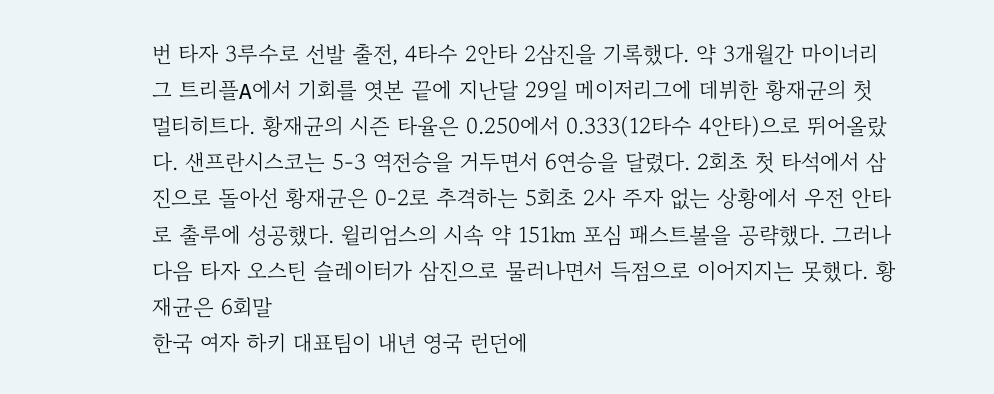번 타자 3루수로 선발 출전, 4타수 2안타 2삼진을 기록했다. 약 3개월간 마이너리그 트리플A에서 기회를 엿본 끝에 지난달 29일 메이저리그에 데뷔한 황재균의 첫 멀티히트다. 황재균의 시즌 타율은 0.250에서 0.333(12타수 4안타)으로 뛰어올랐다. 샌프란시스코는 5-3 역전승을 거두면서 6연승을 달렸다. 2회초 첫 타석에서 삼진으로 돌아선 황재균은 0-2로 추격하는 5회초 2사 주자 없는 상황에서 우전 안타로 출루에 성공했다. 윌리엄스의 시속 약 151㎞ 포심 패스트볼을 공략했다. 그러나 다음 타자 오스틴 슬레이터가 삼진으로 물러나면서 득점으로 이어지지는 못했다. 황재균은 6회말
한국 여자 하키 대표팀이 내년 영국 런던에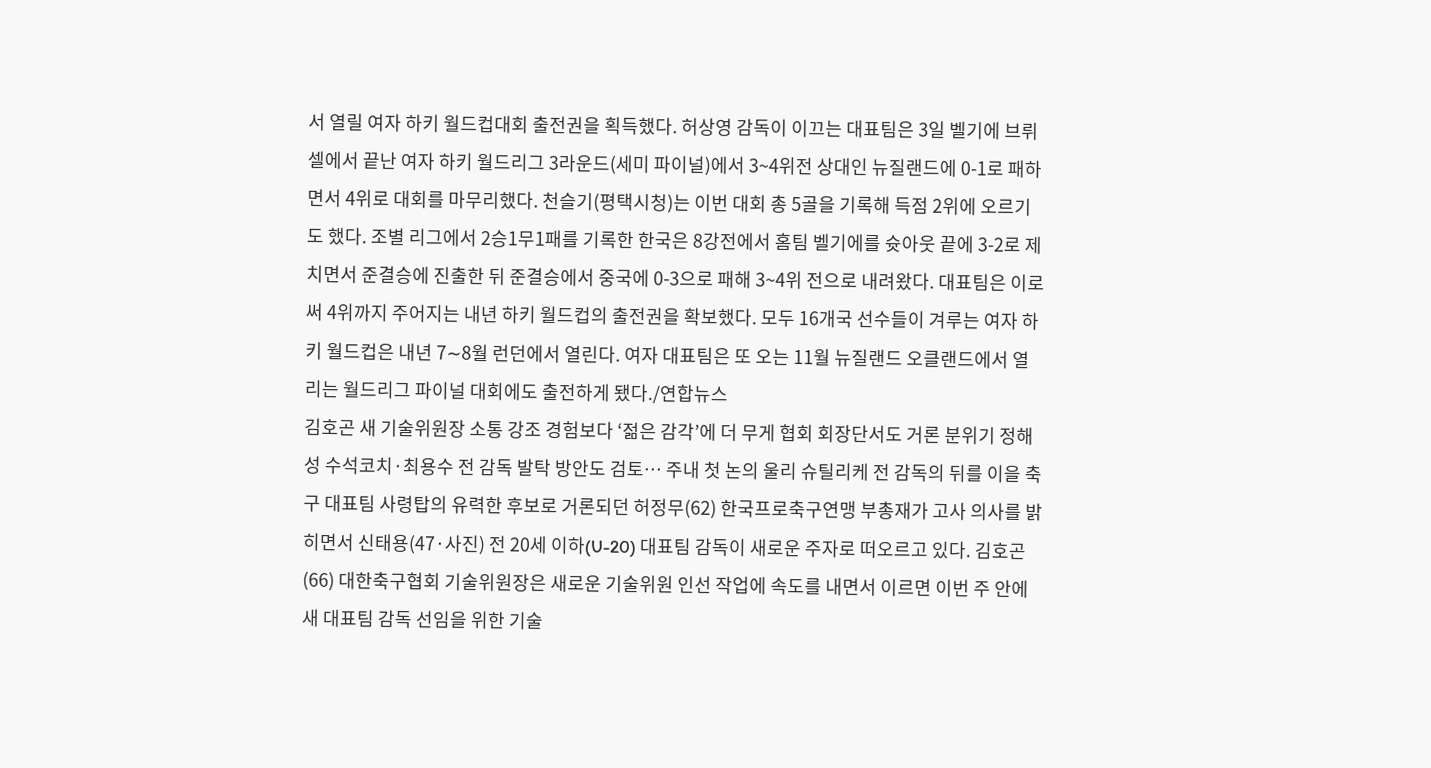서 열릴 여자 하키 월드컵대회 출전권을 획득했다. 허상영 감독이 이끄는 대표팀은 3일 벨기에 브뤼셀에서 끝난 여자 하키 월드리그 3라운드(세미 파이널)에서 3~4위전 상대인 뉴질랜드에 0-1로 패하면서 4위로 대회를 마무리했다. 천슬기(평택시청)는 이번 대회 총 5골을 기록해 득점 2위에 오르기도 했다. 조별 리그에서 2승1무1패를 기록한 한국은 8강전에서 홈팀 벨기에를 슛아웃 끝에 3-2로 제치면서 준결승에 진출한 뒤 준결승에서 중국에 0-3으로 패해 3~4위 전으로 내려왔다. 대표팀은 이로써 4위까지 주어지는 내년 하키 월드컵의 출전권을 확보했다. 모두 16개국 선수들이 겨루는 여자 하키 월드컵은 내년 7∼8월 런던에서 열린다. 여자 대표팀은 또 오는 11월 뉴질랜드 오클랜드에서 열리는 월드리그 파이널 대회에도 출전하게 됐다./연합뉴스
김호곤 새 기술위원장 소통 강조 경험보다 ‘젊은 감각’에 더 무게 협회 회장단서도 거론 분위기 정해성 수석코치·최용수 전 감독 발탁 방안도 검토… 주내 첫 논의 울리 슈틸리케 전 감독의 뒤를 이을 축구 대표팀 사령탑의 유력한 후보로 거론되던 허정무(62) 한국프로축구연맹 부총재가 고사 의사를 밝히면서 신태용(47·사진) 전 20세 이하(U-20) 대표팀 감독이 새로운 주자로 떠오르고 있다. 김호곤(66) 대한축구협회 기술위원장은 새로운 기술위원 인선 작업에 속도를 내면서 이르면 이번 주 안에 새 대표팀 감독 선임을 위한 기술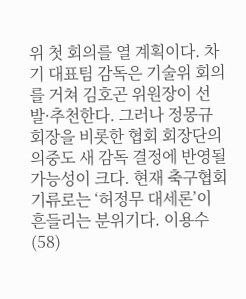위 첫 회의를 열 계획이다. 차기 대표팀 감독은 기술위 회의를 거쳐 김호곤 위원장이 선발·추천한다. 그러나 정몽규 회장을 비롯한 협회 회장단의 의중도 새 감독 결정에 반영될 가능성이 크다. 현재 축구협회 기류로는 ‘허정무 대세론’이 흔들리는 분위기다. 이용수(58)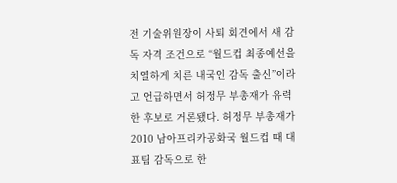전 기술위원장이 사퇴 회견에서 새 감독 자격 조건으로 “월드컵 최종예선을 치열하게 치른 내국인 감독 출신”이라고 언급하면서 허정무 부총재가 유력한 후보로 거론됐다. 허정무 부총재가 2010 남아프리카공화국 월드컵 때 대표팀 감독으로 한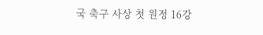국 축구 사상 첫 원정 16강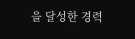을 달성한 경력